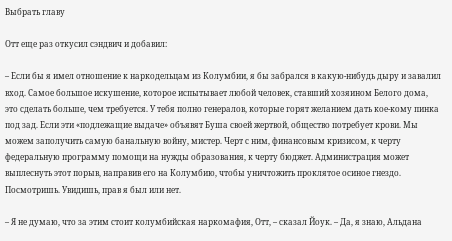Выбрать главу

Отт еще раз откусил сэндвич и добавил:

– Если бы я имел отношение к наркодельцам из Колумбии, я бы забрался в какую-нибудь дыру и завалил вход. Самое большое искушение, которое испытывает любой человек, ставший хозяином Белого дома, это сделать больше, чем требуется. У тебя полно генералов, которые горят желанием дать кое-кому пинка под зад. Если эти «подлежащие выдаче» объявят Буша своей жертвой, общество потребует крови. Мы можем заполучить самую банальную войну, мистер. Черт с ним, финансовым кризисом, к черту федеральную программу помощи на нужды образования, к черту бюджет. Администрация может выплеснуть этот порыв, направив его на Колумбию, чтобы уничтожить проклятое осиное гнездо. Посмотришь. Увидишь, прав я был или нет.

– Я не думаю, что за этим стоит колумбийская наркомафия, Отт, – сказал Йоук. – Да, я знаю, Альдана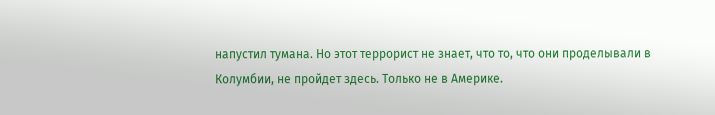напустил тумана. Но этот террорист не знает, что то, что они проделывали в Колумбии, не пройдет здесь. Только не в Америке.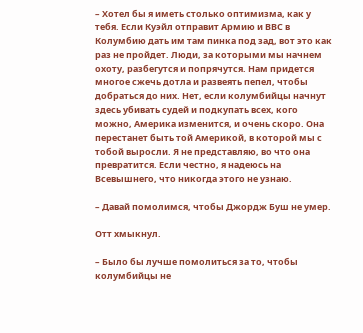– Хотел бы я иметь столько оптимизма, как у тебя. Если Куэйл отправит Армию и ВВС в Колумбию дать им там пинка под зад, вот это как раз не пройдет. Люди, за которыми мы начнем охоту, разбегутся и попрячутся. Нам придется многое сжечь дотла и развеять пепел, чтобы добраться до них. Нет, если колумбийцы начнут здесь убивать судей и подкупать всех, кого можно, Америка изменится, и очень скоро. Она перестанет быть той Америкой, в которой мы с тобой выросли. Я не представляю, во что она превратится. Если честно, я надеюсь на Всевышнего, что никогда этого не узнаю.

– Давай помолимся, чтобы Джордж Буш не умер.

Отт хмыкнул.

– Было бы лучше помолиться за то, чтобы колумбийцы не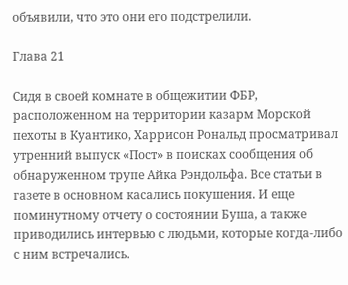объявили, что это они его подстрелили.

Глава 21

Сидя в своей комнате в общежитии ФБР, расположенном на территории казарм Морской пехоты в Куантико, Харрисон Рональд просматривал утренний выпуск «Пост» в поисках сообщения об обнаруженном трупе Айка Рэндольфа. Все статьи в газете в основном касались покушения. И еще поминутному отчету о состоянии Буша, а также приводились интервью с людьми, которые когда-либо с ним встречались.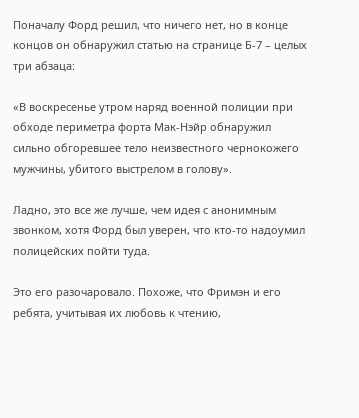Поначалу Форд решил, что ничего нет, но в конце концов он обнаружил статью на странице Б-7 – целых три абзаца:

«В воскресенье утром наряд военной полиции при обходе периметра форта Мак-Нэйр обнаружил сильно обгоревшее тело неизвестного чернокожего мужчины, убитого выстрелом в голову».

Ладно, это все же лучше, чем идея с анонимным звонком, хотя Форд был уверен, что кто-то надоумил полицейских пойти туда.

Это его разочаровало. Похоже, что Фримэн и его ребята, учитывая их любовь к чтению,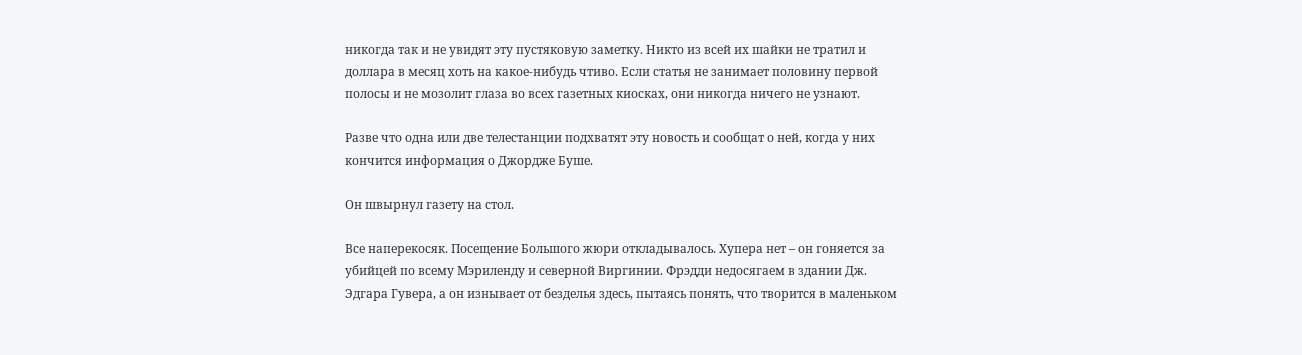никогда так и не увидят эту пустяковую заметку. Никто из всей их шайки не тратил и доллара в месяц хоть на какое-нибудь чтиво. Если статья не занимает половину первой полосы и не мозолит глаза во всех газетных киосках, они никогда ничего не узнают.

Разве что одна или две телестанции подхватят эту новость и сообщат о ней, когда у них кончится информация о Джордже Буше.

Он швырнул газету на стол.

Все наперекосяк. Посещение Большого жюри откладывалось. Хупера нет – он гоняется за убийцей по всему Мэриленду и северной Виргинии. Фрэдди недосягаем в здании Дж. Эдгара Гувера, а он изнывает от безделья здесь, пытаясь понять, что творится в маленьком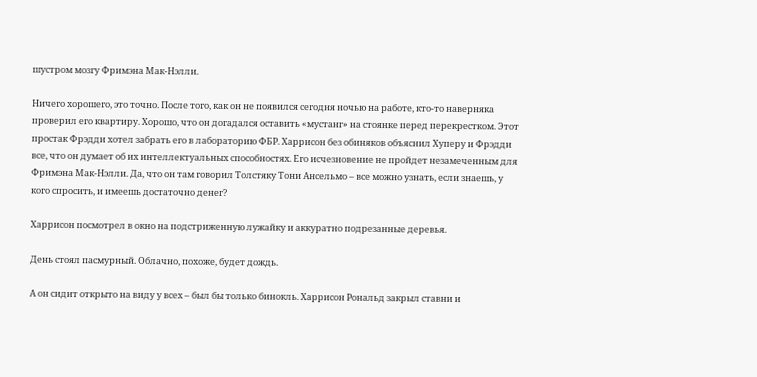шустром мозгу Фримэна Мак-Нэлли.

Ничего хорошего, это точно. После того, как он не появился сегодня ночью на работе, кто-то наверняка проверил его квартиру. Хорошо, что он догадался оставить «мустанг» на стоянке перед перекрестком. Этот простак Фрэдди хотел забрать его в лабораторию ФБР. Харрисон без обиняков объяснил Хуперу и Фрэдди все, что он думает об их интеллектуальных способностях. Его исчезновение не пройдет незамеченным для Фримэна Мак-Нэлли. Да, что он там говорил Толстяку Тони Ансельмо – все можно узнать, если знаешь, у кого спросить, и имеешь достаточно денег?

Харрисон посмотрел в окно на подстриженную лужайку и аккуратно подрезанные деревья.

День стоял пасмурный. Облачно, похоже, будет дождь.

А он сидит открыто на виду у всех – был бы только бинокль. Харрисон Рональд закрыл ставни и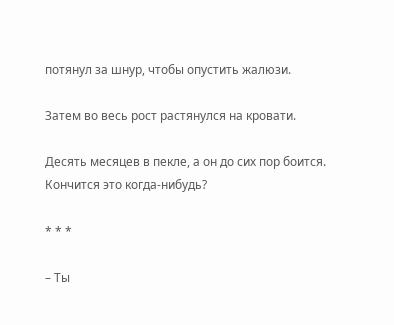потянул за шнур, чтобы опустить жалюзи.

Затем во весь рост растянулся на кровати.

Десять месяцев в пекле, а он до сих пор боится. Кончится это когда-нибудь?

* * *

– Ты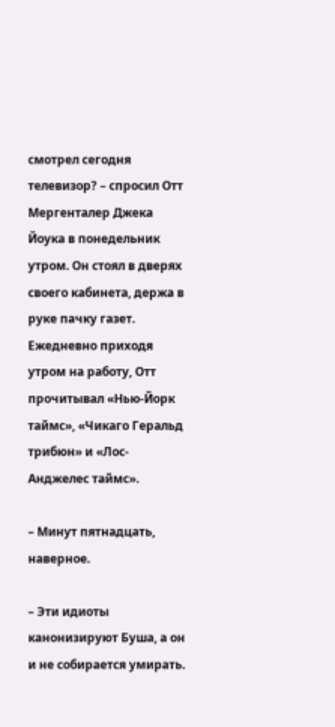смотрел сегодня телевизор? – спросил Отт Мергенталер Джека Йоука в понедельник утром. Он стоял в дверях своего кабинета, держа в руке пачку газет. Ежедневно приходя утром на работу, Отт прочитывал «Нью-Йорк таймс», «Чикаго Геральд трибюн» и «Лос-Анджелес таймс».

– Минут пятнадцать, наверное.

– Эти идиоты канонизируют Буша, а он и не собирается умирать.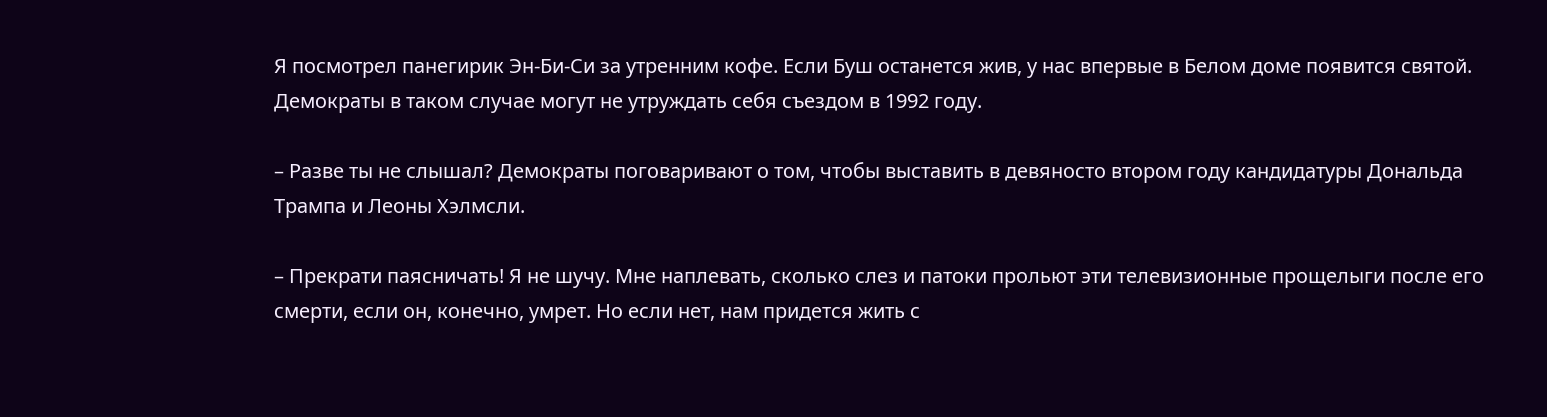Я посмотрел панегирик Эн-Би-Си за утренним кофе. Если Буш останется жив, у нас впервые в Белом доме появится святой. Демократы в таком случае могут не утруждать себя съездом в 1992 году.

– Разве ты не слышал? Демократы поговаривают о том, чтобы выставить в девяносто втором году кандидатуры Дональда Трампа и Леоны Хэлмсли.

– Прекрати паясничать! Я не шучу. Мне наплевать, сколько слез и патоки прольют эти телевизионные прощелыги после его смерти, если он, конечно, умрет. Но если нет, нам придется жить с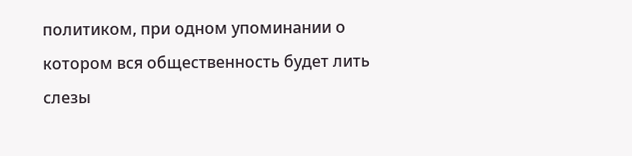политиком, при одном упоминании о котором вся общественность будет лить слезы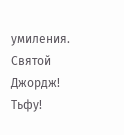умиления. Святой Джордж! Тьфу!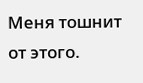Меня тошнит от этого.